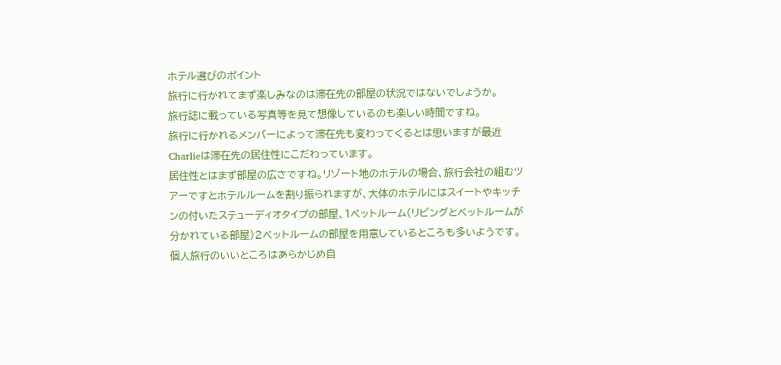ホテル選びのポイント
旅行に行かれてまず楽しみなのは滞在先の部屋の状況ではないでしょうか。
旅行誌に載っている写真等を見て想像しているのも楽しい時間ですね。
旅行に行かれるメンバーによって滞在先も変わってくるとは思いますが最近Charlieは滞在先の居住性にこだわっています。
居住性とはまず部屋の広さですね。リゾート地のホテルの場合、旅行会社の組むツアーですとホテルルームを割り振られますが、大体のホテルにはスイートやキッチンの付いたステューディオタイプの部屋、1ベットルーム(リビングとベットルームが分かれている部屋)2ベットルームの部屋を用意しているところも多いようです。
個人旅行のいいところはあらかじめ自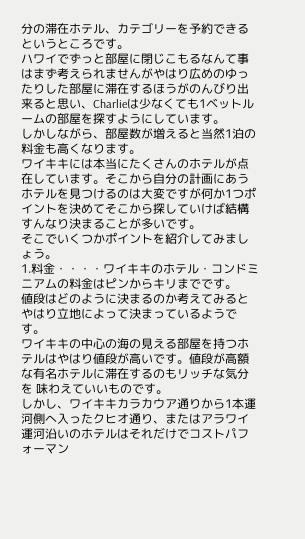分の滞在ホテル、カテゴリーを予約できるというところです。
ハワイでずっと部屋に閉じこもるなんて事はまず考えられませんがやはり広めのゆったりした部屋に滞在するほうがのんびり出来ると思い、Charlieは少なくても1ベットルームの部屋を探すようにしています。
しかしながら、部屋数が増えると当然1泊の料金も高くなります。
ワイキキには本当にたくさんのホテルが点在しています。そこから自分の計画にあうホテルを見つけるのは大変ですが何か1つポイントを決めてそこから探していけば結構すんなり決まることが多いです。
そこでいくつかポイントを紹介してみましょう。
1.料金・・・・ワイキキのホテル・コンドミニアムの料金はピンからキリまでです。
値段はどのように決まるのか考えてみるとやはり立地によって決まっているようです。
ワイキキの中心の海の見える部屋を持つホテルはやはり値段が高いです。値段が高額な有名ホテルに滞在するのもリッチな気分を 味わえていいものです。
しかし、ワイキキカラカウア通りから1本運河側へ入ったクヒオ通り、またはアラワイ運河沿いのホテルはそれだけでコストパフォーマン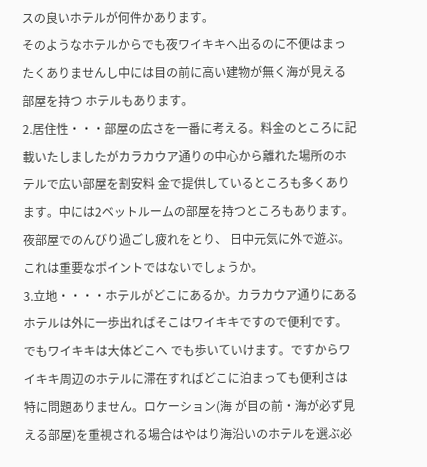スの良いホテルが何件かあります。
そのようなホテルからでも夜ワイキキへ出るのに不便はまったくありませんし中には目の前に高い建物が無く海が見える部屋を持つ ホテルもあります。
2.居住性・・・部屋の広さを一番に考える。料金のところに記載いたしましたがカラカウア通りの中心から離れた場所のホテルで広い部屋を割安料 金で提供しているところも多くあります。中には2ベットルームの部屋を持つところもあります。夜部屋でのんびり過ごし疲れをとり、 日中元気に外で遊ぶ。これは重要なポイントではないでしょうか。
3.立地・・・・ホテルがどこにあるか。カラカウア通りにあるホテルは外に一歩出ればそこはワイキキですので便利です。でもワイキキは大体どこへ でも歩いていけます。ですからワイキキ周辺のホテルに滞在すればどこに泊まっても便利さは特に問題ありません。ロケーション(海 が目の前・海が必ず見える部屋)を重視される場合はやはり海沿いのホテルを選ぶ必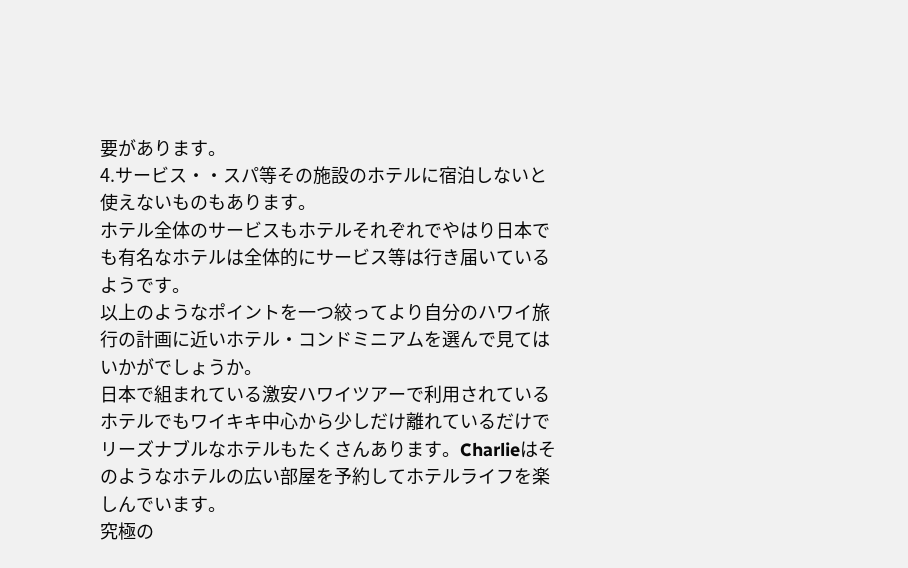要があります。
4.サービス・・スパ等その施設のホテルに宿泊しないと使えないものもあります。
ホテル全体のサービスもホテルそれぞれでやはり日本でも有名なホテルは全体的にサービス等は行き届いているようです。
以上のようなポイントを一つ絞ってより自分のハワイ旅行の計画に近いホテル・コンドミニアムを選んで見てはいかがでしょうか。
日本で組まれている激安ハワイツアーで利用されているホテルでもワイキキ中心から少しだけ離れているだけでリーズナブルなホテルもたくさんあります。Charlieはそのようなホテルの広い部屋を予約してホテルライフを楽しんでいます。
究極の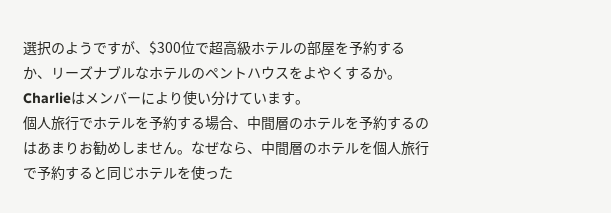選択のようですが、$300位で超高級ホテルの部屋を予約するか、リーズナブルなホテルのペントハウスをよやくするか。Charlieはメンバーにより使い分けています。
個人旅行でホテルを予約する場合、中間層のホテルを予約するのはあまりお勧めしません。なぜなら、中間層のホテルを個人旅行で予約すると同じホテルを使った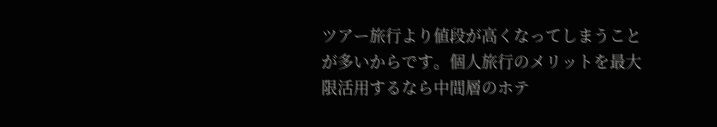ツアー旅行より値段が高くなってしまうことが多いからです。個人旅行のメリットを最大限活用するなら中間層のホテ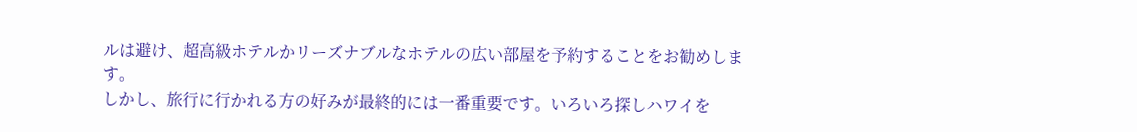ルは避け、超高級ホテルかリーズナブルなホテルの広い部屋を予約することをお勧めします。
しかし、旅行に行かれる方の好みが最終的には一番重要です。いろいろ探しハワイを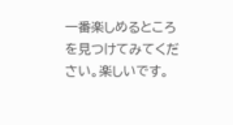一番楽しめるところを見つけてみてください。楽しいです。